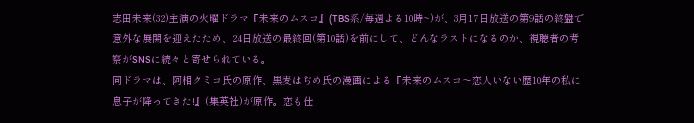志田未来(32)主演の火曜ドラマ『未来のムスコ』(TBS系/毎週よる10時~)が、3月17日放送の第9話の終盤で意外な展開を迎えたため、24日放送の最終回(第10話)を前にして、どんなラストになるのか、視聴者の考察がSNSに続々と寄せられている。
同ドラマは、阿相クミコ氏の原作、黒麦はぢめ氏の漫画による『未来のムスコ〜恋人いない歴10年の私に息子が降ってきた!』(集英社)が原作。恋も仕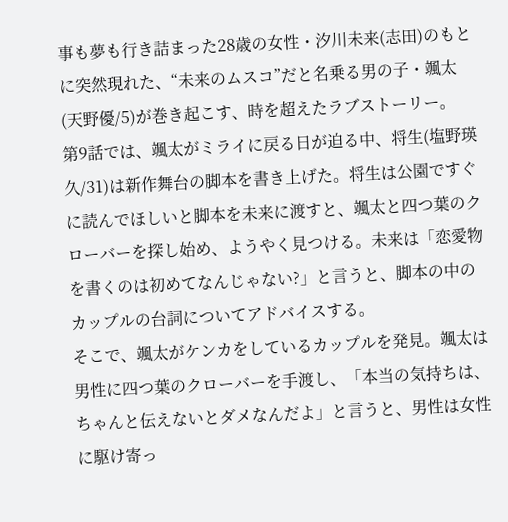事も夢も行き詰まった28歳の女性・汐川未来(志田)のもとに突然現れた、“未来のムスコ”だと名乗る男の子・颯太(天野優/5)が巻き起こす、時を超えたラブストーリー。
第9話では、颯太がミライに戻る日が迫る中、将生(塩野瑛久/31)は新作舞台の脚本を書き上げた。将生は公園ですぐに読んでほしいと脚本を未来に渡すと、颯太と四つ葉のクローバーを探し始め、ようやく見つける。未来は「恋愛物を書くのは初めてなんじゃない?」と言うと、脚本の中のカップルの台詞についてアドバイスする。
そこで、颯太がケンカをしているカップルを発見。颯太は男性に四つ葉のクローバーを手渡し、「本当の気持ちは、ちゃんと伝えないとダメなんだよ」と言うと、男性は女性に駆け寄っ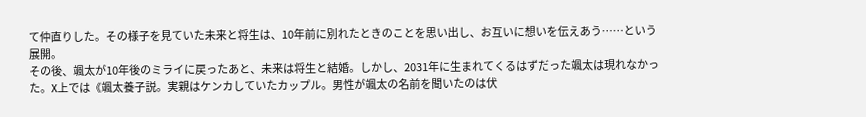て仲直りした。その様子を見ていた未来と将生は、10年前に別れたときのことを思い出し、お互いに想いを伝えあう……という展開。
その後、颯太が10年後のミライに戻ったあと、未来は将生と結婚。しかし、2031年に生まれてくるはずだった颯太は現れなかった。X上では《颯太養子説。実親はケンカしていたカップル。男性が颯太の名前を聞いたのは伏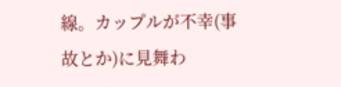線。カップルが不幸(事故とか)に見舞わ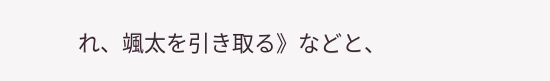れ、颯太を引き取る》などと、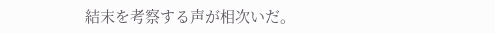結末を考察する声が相次いだ。